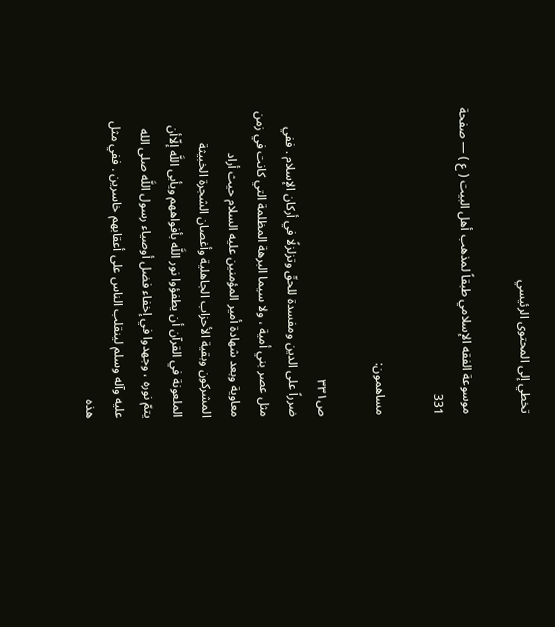تخطي إلى المحتوى الرئيسي

موسوعة الفقه الإسلامي طبقاً لمذهب أهل البيت ( ع ) — صفحة 331

مساهمون:

ص٣٣١
ضرراً على الدين ومفسدة للحقّ وتزلزلًا في أركان الإسلام . ففي مثل عصر بني أمية ، ولا سيما البرهة المظلمة التي كانت في زمن معاوية وبعد شهادة أمير المؤمنين عليه السلام حيث أراد المشركون وبقية الأحزاب الجاهلية وأغصان الشجرة الخبيثة الملعونة في القرآن أن يطفؤوا نور اللَّه بأفواههم ويأبى اللَّه إلّاأن يتمّ نوره ، وجهدوا في إخفاء فضل أوصياء رسول اللَّه صلى الله عليه وآله وسلم لينقلب الناس على أعقابهم خاسرين . ففي مثل هذه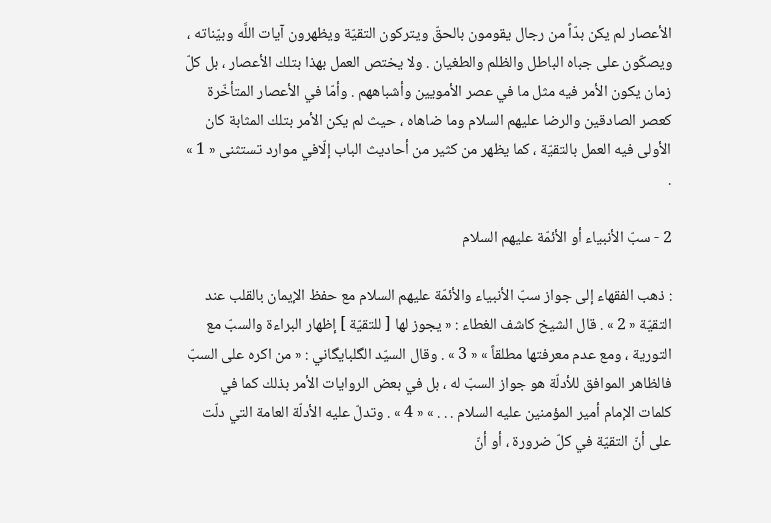الأعصار لم يكن بدّاً من رجال يقومون بالحقّ ويتركون التقيّة ويظهرون آيات اللَّه وبيّناته ، ويصكّون على جباه الباطل والظلم والطغيان . ولا يختص العمل بهذا بتلك الأعصار ، بل كلّ زمان يكون الأمر فيه مثل ما في عصر الأمويين وأشباههم . وأمّا في الأعصار المتأخّرة كعصر الصادقين والرضا عليهم السلام وما ضاهاه ، حيث لم يكن الأمر بتلك المثابة كان الأولى فيه العمل بالتقيّة ، كما يظهر من كثير من أحاديث الباب إلّافي موارد تستثنى « 1 » .

2 - سبّ الأنبياء أو الأئمّة عليهم السلام

: ذهب الفقهاء إلى جواز سبّ الأنبياء والأئمّة عليهم السلام مع حفظ الإيمان بالقلب عند التقيّة « 2 » . قال الشيخ كاشف الغطاء : « يجوز لها [ للتقيّة ] إظهار البراءة والسبّ مع التورية ، ومع عدم معرفتها مطلقاً » « 3 » . وقال السيّد الگلبايگاني : « من اكره على السبّ فالظاهر الموافق للأدلّة هو جواز السبّ له ، بل في بعض الروايات الأمر بذلك كما في كلمات الإمام أمير المؤمنين عليه السلام . . . » « 4 » . وتدلّ عليه الأدلّة العامة التي دلّت على أنّ التقيّة في كلّ ضرورة ، أو أنّ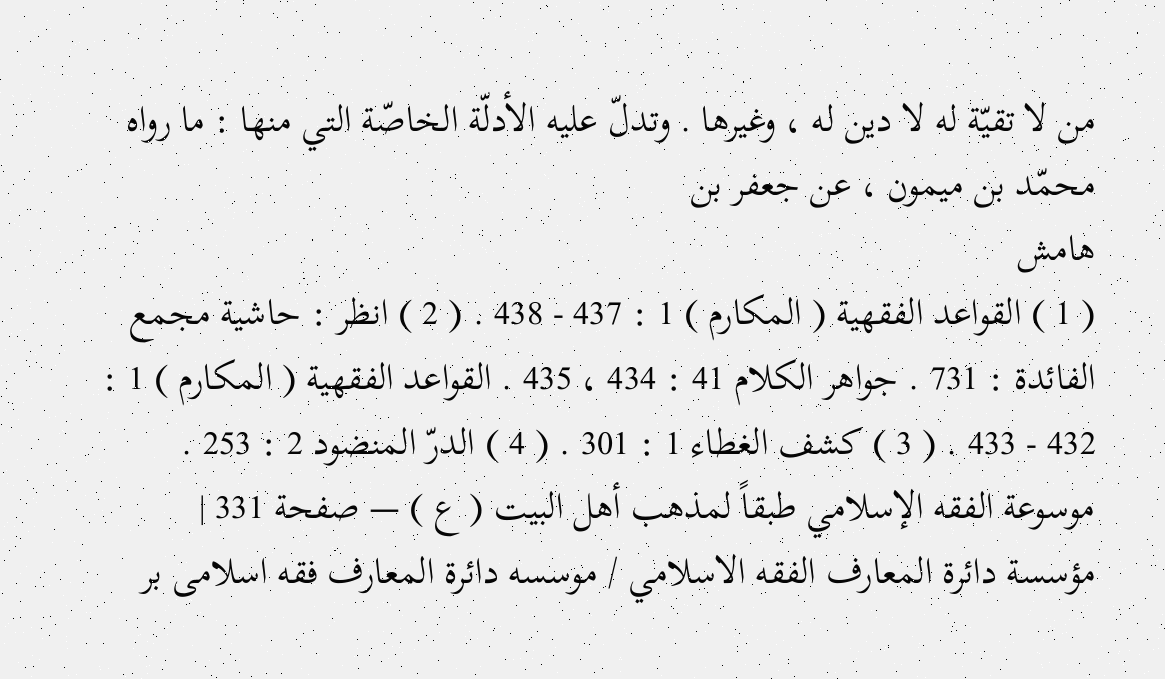من لا تقيّة له لا دين له ، وغيرها . وتدلّ عليه الأدلّة الخاصّة التي منها : ما رواه محمّد بن ميمون ، عن جعفر بن
هامش
( 1 ) القواعد الفقهية ( المكارم ) 1 : 437 - 438 . ( 2 ) انظر : حاشية مجمع الفائدة : 731 . جواهر الكلام 41 : 434 ، 435 . القواعد الفقهية ( المكارم ) 1 : 432 - 433 . ( 3 ) كشف الغطاء 1 : 301 . ( 4 ) الدرّ المنضود 2 : 253 .
موسوعة الفقه الإسلامي طبقاً لمذهب أهل البيت ( ع ) — صفحة 331 | مؤسسة دائرة المعارف الفقه الاسلامي / موسسه دائرة المعارف فقه اسلامى بر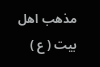مذهب اهل بيت ( ع )